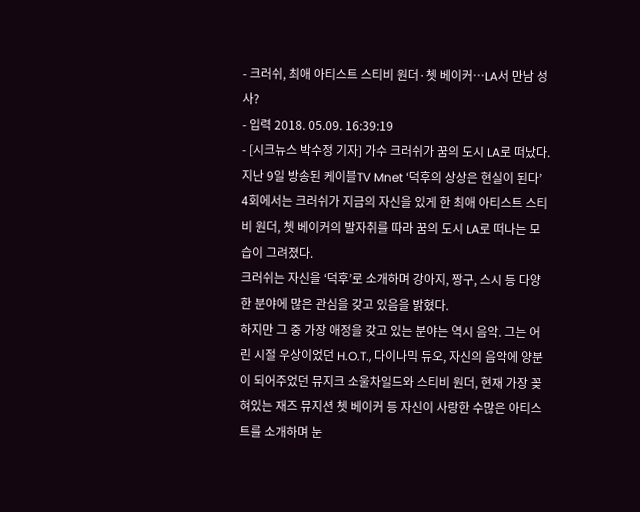- 크러쉬, 최애 아티스트 스티비 원더·쳇 베이커…LA서 만남 성사?
- 입력 2018. 05.09. 16:39:19
- [시크뉴스 박수정 기자] 가수 크러쉬가 꿈의 도시 LA로 떠났다.
지난 9일 방송된 케이블TV Mnet ‘덕후의 상상은 현실이 된다’ 4회에서는 크러쉬가 지금의 자신을 있게 한 최애 아티스트 스티비 원더, 쳇 베이커의 발자취를 따라 꿈의 도시 LA로 떠나는 모습이 그려졌다.
크러쉬는 자신을 ‘덕후’로 소개하며 강아지, 짱구, 스시 등 다양한 분야에 많은 관심을 갖고 있음을 밝혔다.
하지만 그 중 가장 애정을 갖고 있는 분야는 역시 음악. 그는 어린 시절 우상이었던 H.O.T., 다이나믹 듀오, 자신의 음악에 양분이 되어주었던 뮤지크 소울차일드와 스티비 원더, 현재 가장 꽂혀있는 재즈 뮤지션 쳇 베이커 등 자신이 사랑한 수많은 아티스트를 소개하며 눈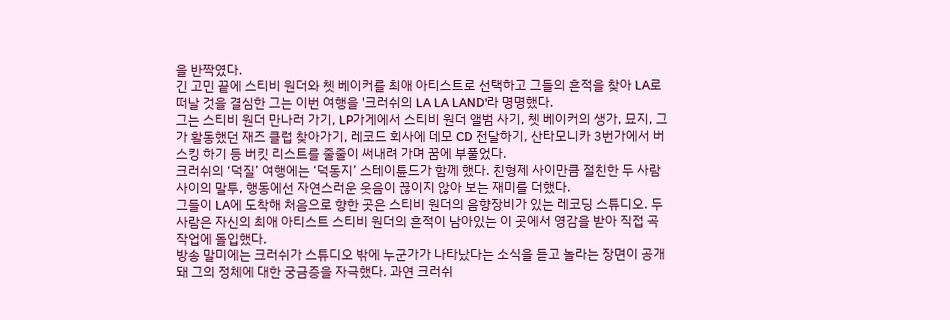을 반짝였다.
긴 고민 끝에 스티비 원더와 쳇 베이커를 최애 아티스트로 선택하고 그들의 흔적을 찾아 LA로 떠날 것을 결심한 그는 이번 여행을 '크러쉬의 LA LA LAND'라 명명했다.
그는 스티비 원더 만나러 가기, LP가게에서 스티비 원더 앨범 사기, 쳇 베이커의 생가, 묘지, 그가 활동했던 재즈 클럽 찾아가기, 레코드 회사에 데모 CD 전달하기, 산타모니카 3번가에서 버스킹 하기 등 버킷 리스트를 줄줄이 써내려 가며 꿈에 부풀었다.
크러쉬의 ‘덕질’ 여행에는 ‘덕동지’ 스테이튠드가 함께 했다. 친형제 사이만큼 절친한 두 사람 사이의 말투, 행동에선 자연스러운 웃음이 끊이지 않아 보는 재미를 더했다.
그들이 LA에 도착해 처음으로 향한 곳은 스티비 원더의 음향장비가 있는 레코딩 스튜디오. 두 사람은 자신의 최애 아티스트 스티비 원더의 흔적이 남아있는 이 곳에서 영감을 받아 직접 곡 작업에 돌입했다.
방송 말미에는 크러쉬가 스튜디오 밖에 누군가가 나타났다는 소식을 듣고 놀라는 장면이 공개돼 그의 정체에 대한 궁금증을 자극했다. 과연 크러쉬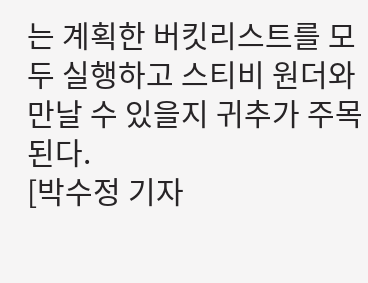는 계획한 버킷리스트를 모두 실행하고 스티비 원더와 만날 수 있을지 귀추가 주목된다.
[박수정 기자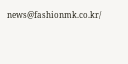news@fashionmk.co.kr/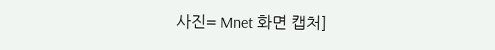사진= Mnet 화면 캡처]